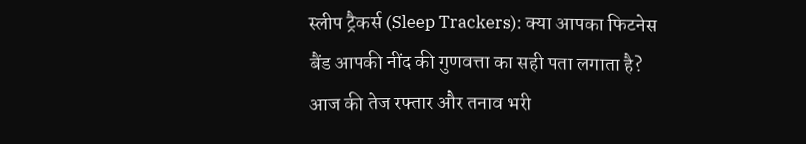स्लीप ट्रैकर्स (Sleep Trackers): क्या आपका फिटनेस बैंड आपकी नींद की गुणवत्ता का सही पता लगाता है?
आज की तेज रफ्तार और तनाव भरी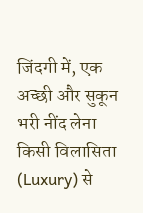जिंदगी में, एक अच्छी और सुकून भरी नींद लेना किसी विलासिता (Luxury) से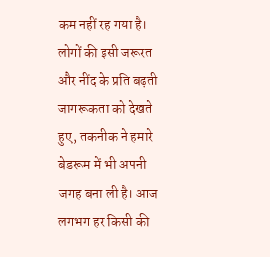कम नहीं रह गया है। लोगों की इसी जरूरत और नींद के प्रति बढ़ती जागरूकता को देखते हुए, तकनीक ने हमारे बेडरूम में भी अपनी जगह बना ली है। आज लगभग हर किसी की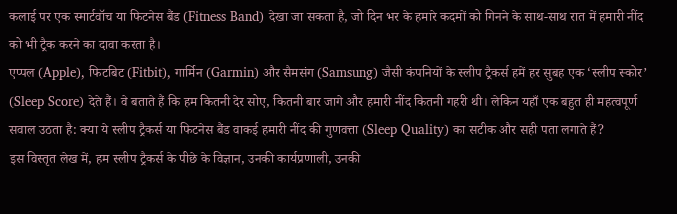कलाई पर एक स्मार्टवॉच या फिटनेस बैंड (Fitness Band) देखा जा सकता है, जो दिन भर के हमारे कदमों को गिनने के साथ-साथ रात में हमारी नींद को भी ट्रैक करने का दावा करता है।
एप्पल (Apple), फिटबिट (Fitbit), गार्मिन (Garmin) और सैमसंग (Samsung) जैसी कंपनियों के स्लीप ट्रैकर्स हमें हर सुबह एक ‘स्लीप स्कोर’ (Sleep Score) देते हैं। वे बताते हैं कि हम कितनी देर सोए, कितनी बार जागे और हमारी नींद कितनी गहरी थी। लेकिन यहाँ एक बहुत ही महत्वपूर्ण सवाल उठता है: क्या ये स्लीप ट्रैकर्स या फिटनेस बैंड वाकई हमारी नींद की गुणवत्ता (Sleep Quality) का सटीक और सही पता लगाते हैं?
इस विस्तृत लेख में, हम स्लीप ट्रैकर्स के पीछे के विज्ञान, उनकी कार्यप्रणाली, उनकी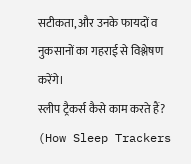सटीकता, और उनके फायदों व नुकसानों का गहराई से विश्लेषण करेंगे।
स्लीप ट्रैकर्स कैसे काम करते हैं? (How Sleep Trackers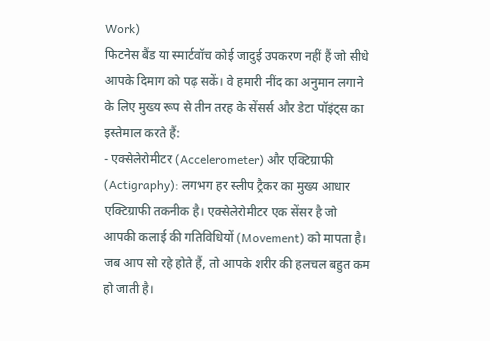Work)
फिटनेस बैंड या स्मार्टवॉच कोई जादुई उपकरण नहीं हैं जो सीधे आपके दिमाग को पढ़ सकें। वे हमारी नींद का अनुमान लगाने के लिए मुख्य रूप से तीन तरह के सेंसर्स और डेटा पॉइंट्स का इस्तेमाल करते हैं:
- एक्सेलेरोमीटर (Accelerometer) और एक्टिग्राफी (Actigraphy): लगभग हर स्लीप ट्रैकर का मुख्य आधार एक्टिग्राफी तकनीक है। एक्सेलेरोमीटर एक सेंसर है जो आपकी कलाई की गतिविधियों (Movement) को मापता है। जब आप सो रहे होते हैं, तो आपके शरीर की हलचल बहुत कम हो जाती है।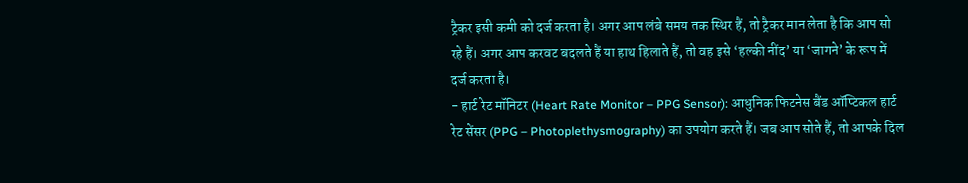ट्रैकर इसी कमी को दर्ज करता है। अगर आप लंबे समय तक स्थिर हैं, तो ट्रैकर मान लेता है कि आप सो रहे हैं। अगर आप करवट बदलते हैं या हाथ हिलाते हैं, तो वह इसे ‘हल्की नींद’ या ‘जागने’ के रूप में दर्ज करता है।
- हार्ट रेट मॉनिटर (Heart Rate Monitor – PPG Sensor): आधुनिक फिटनेस बैंड ऑप्टिकल हार्ट रेट सेंसर (PPG – Photoplethysmography) का उपयोग करते हैं। जब आप सोते हैं, तो आपके दिल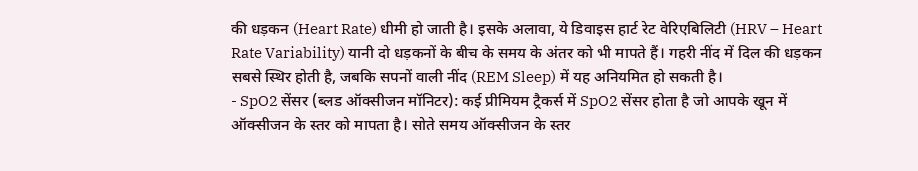की धड़कन (Heart Rate) धीमी हो जाती है। इसके अलावा, ये डिवाइस हार्ट रेट वेरिएबिलिटी (HRV – Heart Rate Variability) यानी दो धड़कनों के बीच के समय के अंतर को भी मापते हैं। गहरी नींद में दिल की धड़कन सबसे स्थिर होती है, जबकि सपनों वाली नींद (REM Sleep) में यह अनियमित हो सकती है।
- SpO2 सेंसर (ब्लड ऑक्सीजन मॉनिटर): कई प्रीमियम ट्रैकर्स में SpO2 सेंसर होता है जो आपके खून में ऑक्सीजन के स्तर को मापता है। सोते समय ऑक्सीजन के स्तर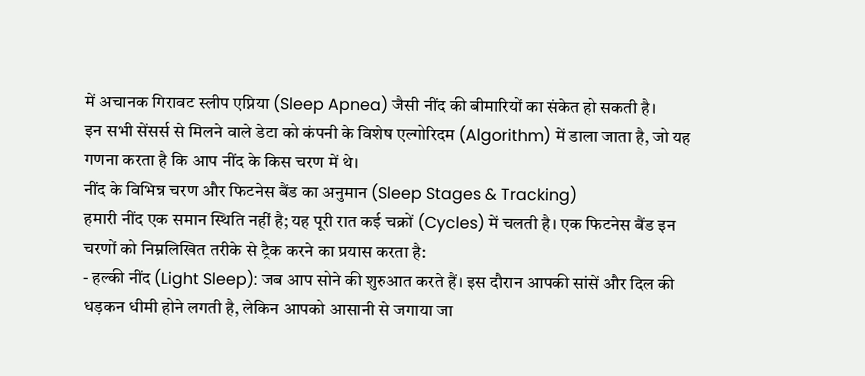में अचानक गिरावट स्लीप एप्निया (Sleep Apnea) जैसी नींद की बीमारियों का संकेत हो सकती है।
इन सभी सेंसर्स से मिलने वाले डेटा को कंपनी के विशेष एल्गोरिदम (Algorithm) में डाला जाता है, जो यह गणना करता है कि आप नींद के किस चरण में थे।
नींद के विभिन्न चरण और फिटनेस बैंड का अनुमान (Sleep Stages & Tracking)
हमारी नींद एक समान स्थिति नहीं है; यह पूरी रात कई चक्रों (Cycles) में चलती है। एक फिटनेस बैंड इन चरणों को निम्नलिखित तरीके से ट्रैक करने का प्रयास करता है:
- हल्की नींद (Light Sleep): जब आप सोने की शुरुआत करते हैं। इस दौरान आपकी सांसें और दिल की धड़कन धीमी होने लगती है, लेकिन आपको आसानी से जगाया जा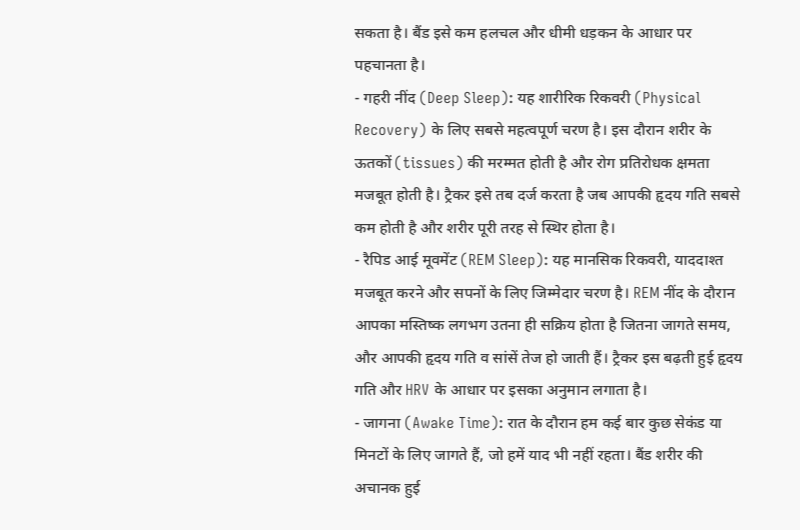सकता है। बैंड इसे कम हलचल और धीमी धड़कन के आधार पर पहचानता है।
- गहरी नींद (Deep Sleep): यह शारीरिक रिकवरी (Physical Recovery) के लिए सबसे महत्वपूर्ण चरण है। इस दौरान शरीर के ऊतकों (tissues) की मरम्मत होती है और रोग प्रतिरोधक क्षमता मजबूत होती है। ट्रैकर इसे तब दर्ज करता है जब आपकी हृदय गति सबसे कम होती है और शरीर पूरी तरह से स्थिर होता है।
- रैपिड आई मूवमेंट (REM Sleep): यह मानसिक रिकवरी, याददाश्त मजबूत करने और सपनों के लिए जिम्मेदार चरण है। REM नींद के दौरान आपका मस्तिष्क लगभग उतना ही सक्रिय होता है जितना जागते समय, और आपकी हृदय गति व सांसें तेज हो जाती हैं। ट्रैकर इस बढ़ती हुई हृदय गति और HRV के आधार पर इसका अनुमान लगाता है।
- जागना (Awake Time): रात के दौरान हम कई बार कुछ सेकंड या मिनटों के लिए जागते हैं, जो हमें याद भी नहीं रहता। बैंड शरीर की अचानक हुई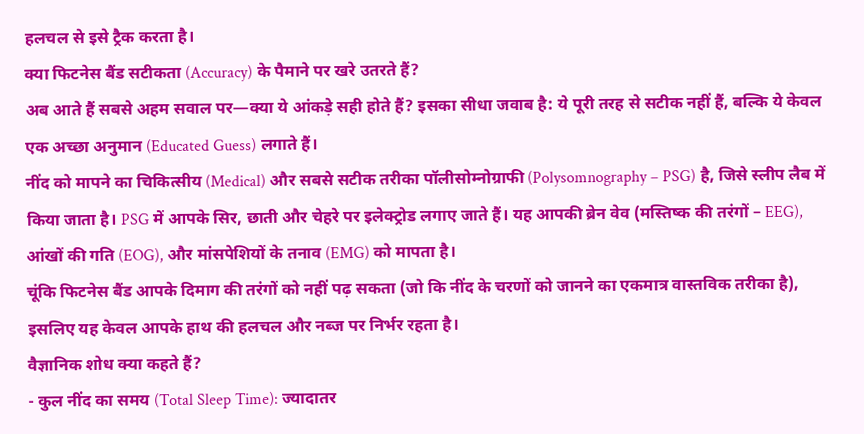हलचल से इसे ट्रैक करता है।
क्या फिटनेस बैंड सटीकता (Accuracy) के पैमाने पर खरे उतरते हैं?
अब आते हैं सबसे अहम सवाल पर—क्या ये आंकड़े सही होते हैं? इसका सीधा जवाब है: ये पूरी तरह से सटीक नहीं हैं, बल्कि ये केवल एक अच्छा अनुमान (Educated Guess) लगाते हैं।
नींद को मापने का चिकित्सीय (Medical) और सबसे सटीक तरीका पॉलीसोम्नोग्राफी (Polysomnography – PSG) है, जिसे स्लीप लैब में किया जाता है। PSG में आपके सिर, छाती और चेहरे पर इलेक्ट्रोड लगाए जाते हैं। यह आपकी ब्रेन वेव (मस्तिष्क की तरंगों – EEG), आंखों की गति (EOG), और मांसपेशियों के तनाव (EMG) को मापता है।
चूंकि फिटनेस बैंड आपके दिमाग की तरंगों को नहीं पढ़ सकता (जो कि नींद के चरणों को जानने का एकमात्र वास्तविक तरीका है), इसलिए यह केवल आपके हाथ की हलचल और नब्ज पर निर्भर रहता है।
वैज्ञानिक शोध क्या कहते हैं?
- कुल नींद का समय (Total Sleep Time): ज्यादातर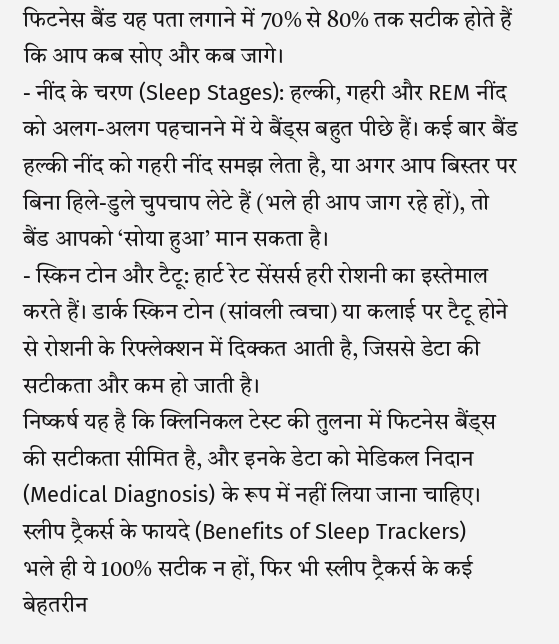फिटनेस बैंड यह पता लगाने में 70% से 80% तक सटीक होते हैं कि आप कब सोए और कब जागे।
- नींद के चरण (Sleep Stages): हल्की, गहरी और REM नींद को अलग-अलग पहचानने में ये बैंड्स बहुत पीछे हैं। कई बार बैंड हल्की नींद को गहरी नींद समझ लेता है, या अगर आप बिस्तर पर बिना हिले-डुले चुपचाप लेटे हैं (भले ही आप जाग रहे हों), तो बैंड आपको ‘सोया हुआ’ मान सकता है।
- स्किन टोन और टैटू: हार्ट रेट सेंसर्स हरी रोशनी का इस्तेमाल करते हैं। डार्क स्किन टोन (सांवली त्वचा) या कलाई पर टैटू होने से रोशनी के रिफ्लेक्शन में दिक्कत आती है, जिससे डेटा की सटीकता और कम हो जाती है।
निष्कर्ष यह है कि क्लिनिकल टेस्ट की तुलना में फिटनेस बैंड्स की सटीकता सीमित है, और इनके डेटा को मेडिकल निदान (Medical Diagnosis) के रूप में नहीं लिया जाना चाहिए।
स्लीप ट्रैकर्स के फायदे (Benefits of Sleep Trackers)
भले ही ये 100% सटीक न हों, फिर भी स्लीप ट्रैकर्स के कई बेहतरीन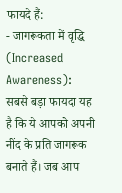फायदे हैं:
- जागरूकता में वृद्धि (Increased Awareness): सबसे बड़ा फायदा यह है कि ये आपको अपनी नींद के प्रति जागरूक बनाते हैं। जब आप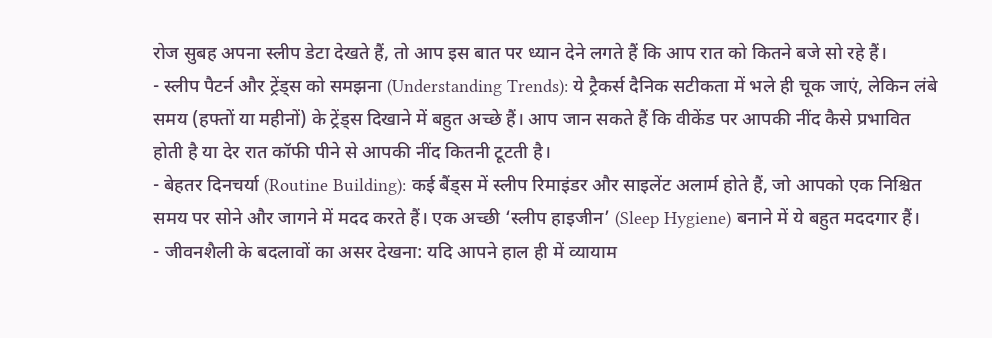रोज सुबह अपना स्लीप डेटा देखते हैं, तो आप इस बात पर ध्यान देने लगते हैं कि आप रात को कितने बजे सो रहे हैं।
- स्लीप पैटर्न और ट्रेंड्स को समझना (Understanding Trends): ये ट्रैकर्स दैनिक सटीकता में भले ही चूक जाएं, लेकिन लंबे समय (हफ्तों या महीनों) के ट्रेंड्स दिखाने में बहुत अच्छे हैं। आप जान सकते हैं कि वीकेंड पर आपकी नींद कैसे प्रभावित होती है या देर रात कॉफी पीने से आपकी नींद कितनी टूटती है।
- बेहतर दिनचर्या (Routine Building): कई बैंड्स में स्लीप रिमाइंडर और साइलेंट अलार्म होते हैं, जो आपको एक निश्चित समय पर सोने और जागने में मदद करते हैं। एक अच्छी ‘स्लीप हाइजीन’ (Sleep Hygiene) बनाने में ये बहुत मददगार हैं।
- जीवनशैली के बदलावों का असर देखना: यदि आपने हाल ही में व्यायाम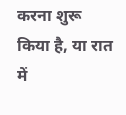करना शुरू किया है, या रात में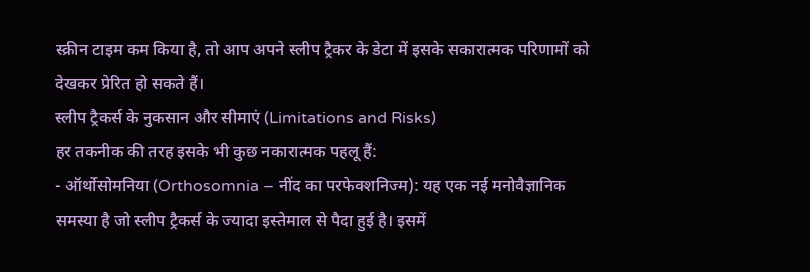स्क्रीन टाइम कम किया है, तो आप अपने स्लीप ट्रैकर के डेटा में इसके सकारात्मक परिणामों को देखकर प्रेरित हो सकते हैं।
स्लीप ट्रैकर्स के नुकसान और सीमाएं (Limitations and Risks)
हर तकनीक की तरह इसके भी कुछ नकारात्मक पहलू हैं:
- ऑर्थोसोमनिया (Orthosomnia – नींद का परफेक्शनिज्म): यह एक नई मनोवैज्ञानिक समस्या है जो स्लीप ट्रैकर्स के ज्यादा इस्तेमाल से पैदा हुई है। इसमें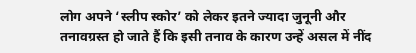लोग अपने ‘स्लीप स्कोर’ को लेकर इतने ज्यादा जुनूनी और तनावग्रस्त हो जाते हैं कि इसी तनाव के कारण उन्हें असल में नींद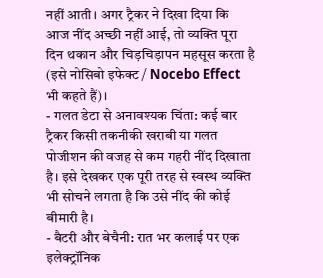नहीं आती। अगर ट्रैकर ने दिखा दिया कि आज नींद अच्छी नहीं आई, तो व्यक्ति पूरा दिन थकान और चिड़चिड़ापन महसूस करता है (इसे नोसिबो इफेक्ट / Nocebo Effect भी कहते हैं)।
- गलत डेटा से अनावश्यक चिंता: कई बार ट्रैकर किसी तकनीकी खराबी या गलत पोजीशन की वजह से कम गहरी नींद दिखाता है। इसे देखकर एक पूरी तरह से स्वस्थ व्यक्ति भी सोचने लगता है कि उसे नींद की कोई बीमारी है।
- बैटरी और बेचैनी: रात भर कलाई पर एक इलेक्ट्रॉनिक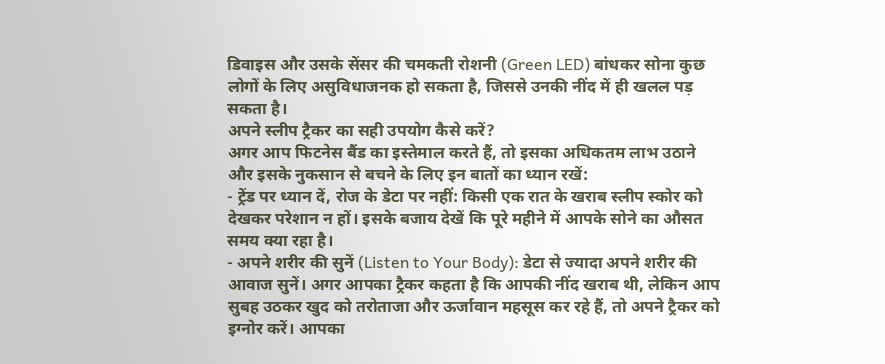डिवाइस और उसके सेंसर की चमकती रोशनी (Green LED) बांधकर सोना कुछ लोगों के लिए असुविधाजनक हो सकता है, जिससे उनकी नींद में ही खलल पड़ सकता है।
अपने स्लीप ट्रैकर का सही उपयोग कैसे करें?
अगर आप फिटनेस बैंड का इस्तेमाल करते हैं, तो इसका अधिकतम लाभ उठाने और इसके नुकसान से बचने के लिए इन बातों का ध्यान रखें:
- ट्रेंड पर ध्यान दें, रोज के डेटा पर नहीं: किसी एक रात के खराब स्लीप स्कोर को देखकर परेशान न हों। इसके बजाय देखें कि पूरे महीने में आपके सोने का औसत समय क्या रहा है।
- अपने शरीर की सुनें (Listen to Your Body): डेटा से ज्यादा अपने शरीर की आवाज सुनें। अगर आपका ट्रैकर कहता है कि आपकी नींद खराब थी, लेकिन आप सुबह उठकर खुद को तरोताजा और ऊर्जावान महसूस कर रहे हैं, तो अपने ट्रैकर को इग्नोर करें। आपका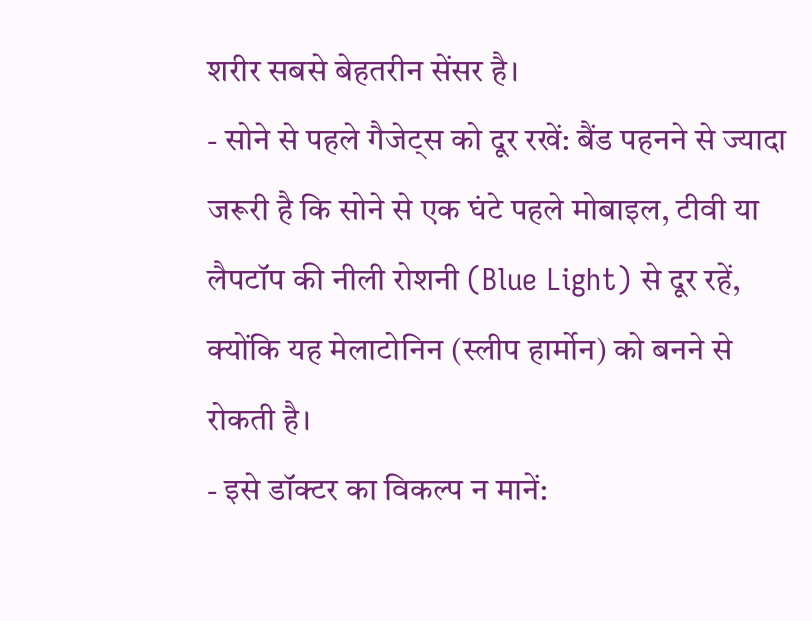शरीर सबसे बेहतरीन सेंसर है।
- सोने से पहले गैजेट्स को दूर रखें: बैंड पहनने से ज्यादा जरूरी है कि सोने से एक घंटे पहले मोबाइल, टीवी या लैपटॉप की नीली रोशनी (Blue Light) से दूर रहें, क्योंकि यह मेलाटोनिन (स्लीप हार्मोन) को बनने से रोकती है।
- इसे डॉक्टर का विकल्प न मानें: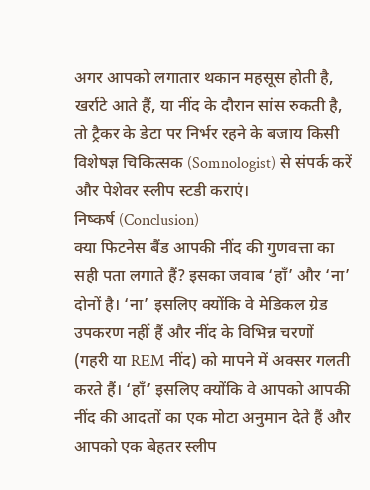अगर आपको लगातार थकान महसूस होती है, खर्राटे आते हैं, या नींद के दौरान सांस रुकती है, तो ट्रैकर के डेटा पर निर्भर रहने के बजाय किसी विशेषज्ञ चिकित्सक (Somnologist) से संपर्क करें और पेशेवर स्लीप स्टडी कराएं।
निष्कर्ष (Conclusion)
क्या फिटनेस बैंड आपकी नींद की गुणवत्ता का सही पता लगाते हैं? इसका जवाब ‘हाँ’ और ‘ना’ दोनों है। ‘ना’ इसलिए क्योंकि वे मेडिकल ग्रेड उपकरण नहीं हैं और नींद के विभिन्न चरणों (गहरी या REM नींद) को मापने में अक्सर गलती करते हैं। ‘हाँ’ इसलिए क्योंकि वे आपको आपकी नींद की आदतों का एक मोटा अनुमान देते हैं और आपको एक बेहतर स्लीप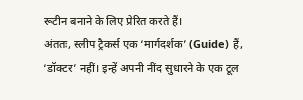रूटीन बनाने के लिए प्रेरित करते हैं।
अंततः, स्लीप ट्रैकर्स एक ‘मार्गदर्शक’ (Guide) हैं, ‘डॉक्टर’ नहीं। इन्हें अपनी नींद सुधारने के एक टूल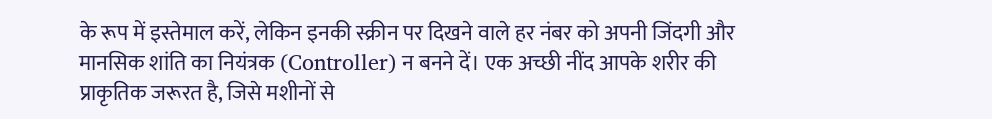के रूप में इस्तेमाल करें, लेकिन इनकी स्क्रीन पर दिखने वाले हर नंबर को अपनी जिंदगी और मानसिक शांति का नियंत्रक (Controller) न बनने दें। एक अच्छी नींद आपके शरीर की प्राकृतिक जरूरत है, जिसे मशीनों से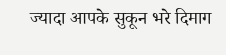ज्यादा आपके सुकून भरे दिमाग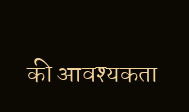की आवश्यकता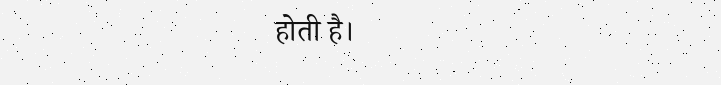होती है।